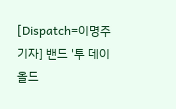[Dispatch=이명주기자] 밴드 '투 데이 올드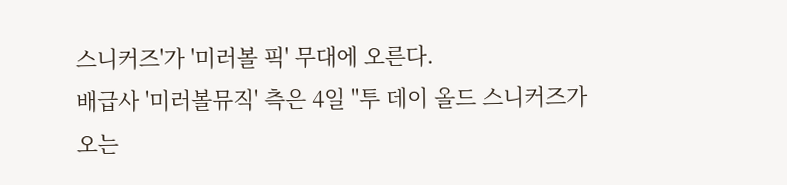스니커즈'가 '미러볼 픽' 무대에 오른다.
배급사 '미러볼뮤직' 측은 4일 "투 데이 올드 스니커즈가 오는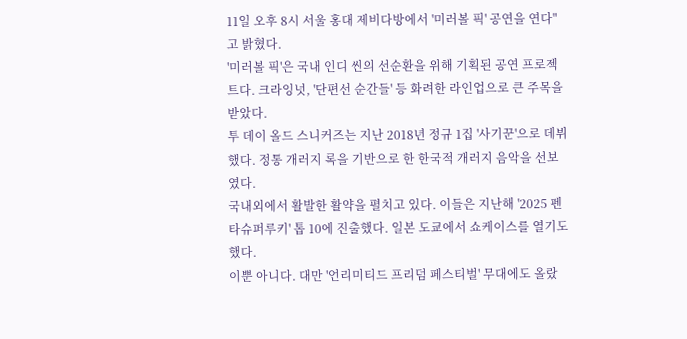11일 오후 8시 서울 홍대 제비다방에서 '미러볼 픽' 공연을 연다"고 밝혔다.
'미러볼 픽'은 국내 인디 씬의 선순환을 위해 기획된 공연 프로젝트다. 크라잉넛, '단편선 순간들' 등 화려한 라인업으로 큰 주목을 받았다.
투 데이 올드 스니커즈는 지난 2018년 정규 1집 '사기꾼'으로 데뷔했다. 정통 개러지 록을 기반으로 한 한국적 개러지 음악을 선보였다.
국내외에서 활발한 활약을 펼치고 있다. 이들은 지난해 '2025 펜타슈퍼루키' 톱 10에 진출했다. 일본 도쿄에서 쇼케이스를 열기도 했다.
이뿐 아니다. 대만 '언리미티드 프리덤 페스티벌' 무대에도 올랐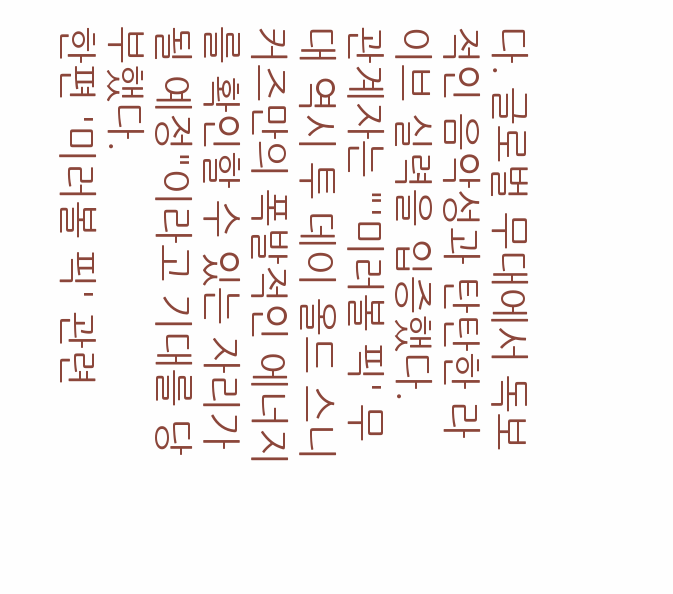다. 글로벌 무대에서 독보적인 음악성과 탄탄한 라이브 실력을 입증했다.
관계자는 "'미러볼 픽' 무대 역시 투 데이 올드 스니커즈만의 폭발적인 에너지를 확인할 수 있는 자리가 될 예정"이라고 기대를 당부했다.
한편 '미러볼 픽' 관련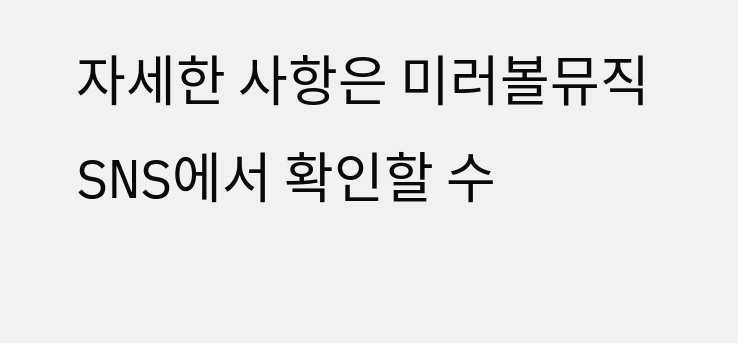자세한 사항은 미러볼뮤직 SNS에서 확인할 수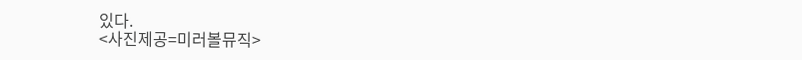있다.
<사진제공=미러볼뮤직>